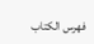فهرس الكتاب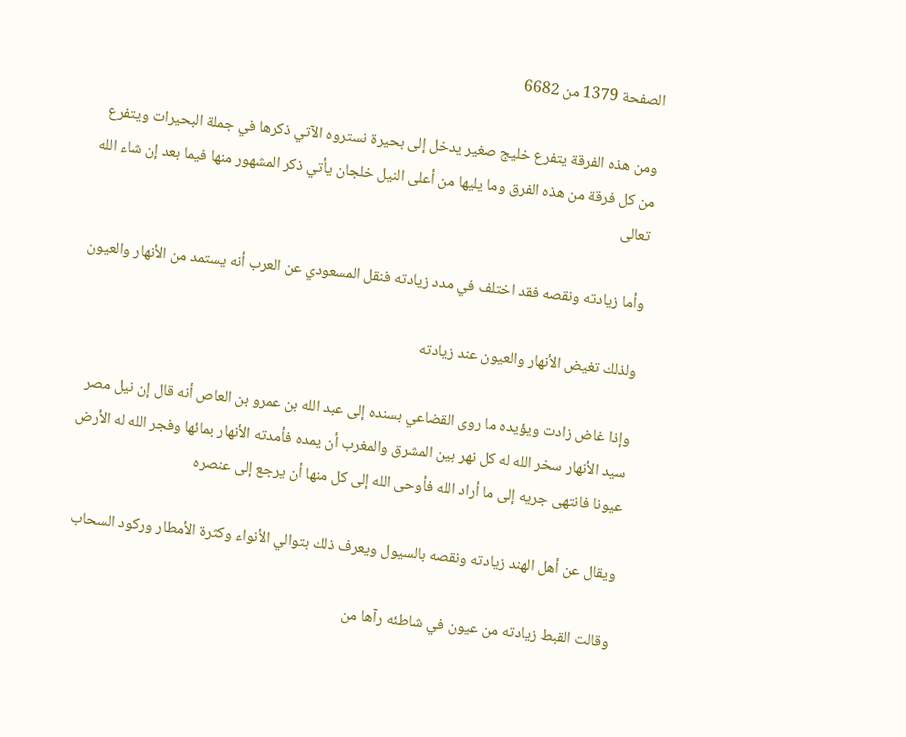الصفحة 1379 من 6682

ومن هذه الفرقة يتفرع خليج صغير يدخل إلى بحيرة نستروه الآتي ذكرها في جملة البحيرات ويتفرع من كل فرقة من هذه الفرق وما يليها من أعلى النيل خلجان يأتي ذكر المشهور منها فيما بعد إن شاء الله تعالى

وأما زيادته ونقصه فقد اختلف في مدد زيادته فنقل المسعودي عن العرب أنه يستمد من الأنهار والعيون

ولذلك تغيض الأنهار والعيون عند زيادته

وإذا غاض زادت ويؤيده ما روى القضاعي بسنده إلى عبد الله بن عمرو بن العاص أنه قال إن نيل مصر سيد الأنهار سخر الله له كل نهر بين المشرق والمغرب أن يمده فأمدته الأنهار بمائها وفجر الله له الأرض عيونا فانتهى جريه إلى ما أراد الله فأوحى الله إلى كل منها أن يرجع إلى عنصره

ويقال عن أهل الهند زيادته ونقصه بالسيول ويعرف ذلك بتوالي الأنواء وكثرة الأمطار وركود السحاب

وقالت القبط زيادته من عيون في شاطئه رآها من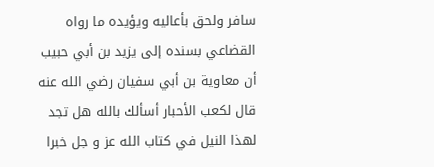سافر ولحق بأعاليه ويؤيده ما رواه القضاعي بسنده إلى يزيد بن أبي حبيب أن معاوية بن أبي سفيان رضي الله عنه قال لكعب الأحبار أسألك بالله هل تجد لهذا النيل في كتاب الله عز و جل خبرا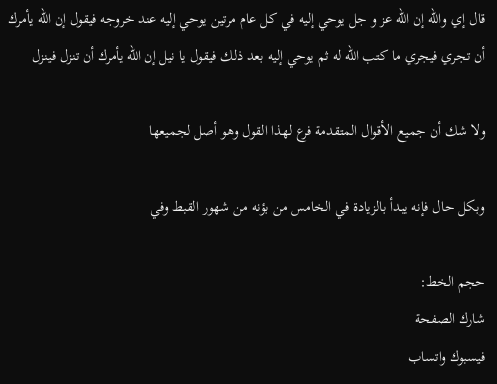قال إي والله إن الله عز و جل يوحي إليه في كل عام مرتين يوحي إليه عند خروجه فيقول إن الله يأمرك أن تجري فيجري ما كتب الله له ثم يوحي إليه بعد ذلك فيقول يا نيل إن الله يأمرك أن تنزل فينزل

ولا شك أن جميع الأقوال المتقدمة فرع لهذا القول وهو أصل لجميعها

وبكل حال فإنه يبدأ بالزيادة في الخامس من بؤنه من شهور القبط وفي

حجم الخط:
شارك الصفحة
فيسبوك واتساب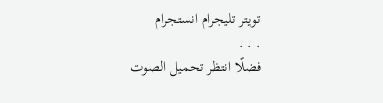تويتر تليجرام انستجرام
. . .
فضلًا انتظر تحميل الصوت